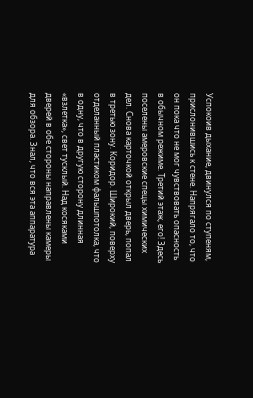Успокоив дыхание, двинулся по ступеням, прислонившись к стене. Напрягало то, что он пока что не мог чувствовать опасность в обычном режиме. Третий этаж, его! Здесь поселены амеровские спецы химических дел. Снова карточкой открыл дверь, попал в третью зону. Коридор. Широкий, поверху отделанный пластиком фальшпотолка, что в одну, что в другую сторону длинная «взлетка», свет тусклый. Над косяками дверей в обе стороны направлены камеры для обзора. Знал, что вся эта аппаратура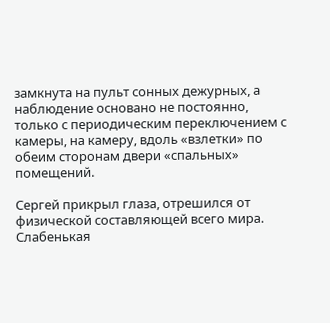замкнута на пульт сонных дежурных, а наблюдение основано не постоянно, только с периодическим переключением с камеры, на камеру, вдоль «взлетки» по обеим сторонам двери «спальных» помещений.

Сергей прикрыл глаза, отрешился от физической составляющей всего мира. Слабенькая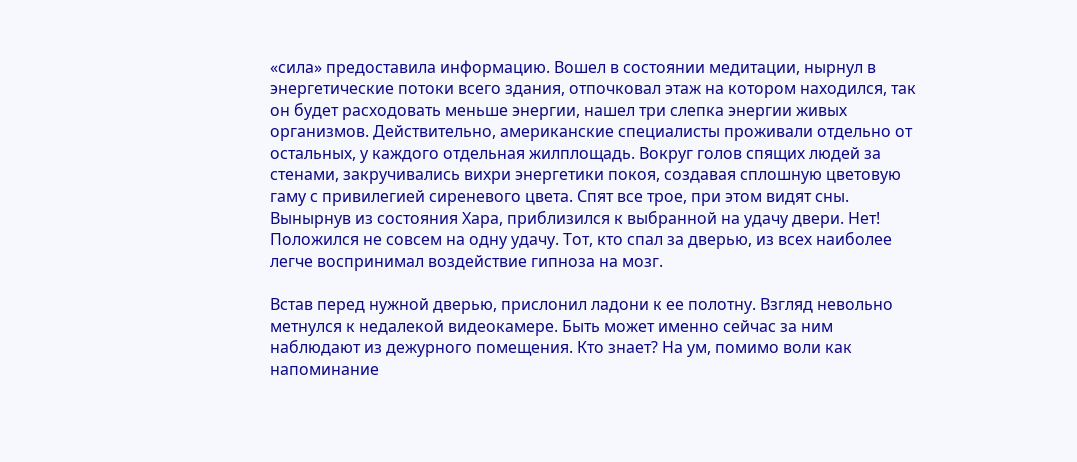«сила» предоставила информацию. Вошел в состоянии медитации, нырнул в энергетические потоки всего здания, отпочковал этаж на котором находился, так он будет расходовать меньше энергии, нашел три слепка энергии живых организмов. Действительно, американские специалисты проживали отдельно от остальных, у каждого отдельная жилплощадь. Вокруг голов спящих людей за стенами, закручивались вихри энергетики покоя, создавая сплошную цветовую гаму с привилегией сиреневого цвета. Спят все трое, при этом видят сны. Вынырнув из состояния Хара, приблизился к выбранной на удачу двери. Нет! Положился не совсем на одну удачу. Тот, кто спал за дверью, из всех наиболее легче воспринимал воздействие гипноза на мозг.

Встав перед нужной дверью, прислонил ладони к ее полотну. Взгляд невольно метнулся к недалекой видеокамере. Быть может именно сейчас за ним наблюдают из дежурного помещения. Кто знает? На ум, помимо воли как напоминание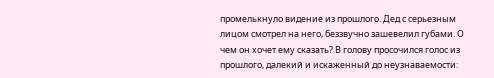промелькнуло видение из прошлого. Дед с серьезным лицом смотрел на него, беззвучно зашевелил губами. О чем он хочет ему сказать? В голову просочился голос из прошлого, далекий и искаженный до неузнаваемости: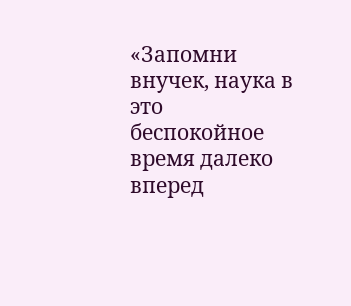«Запомни внучек, наука в это беспокойное время далеко вперед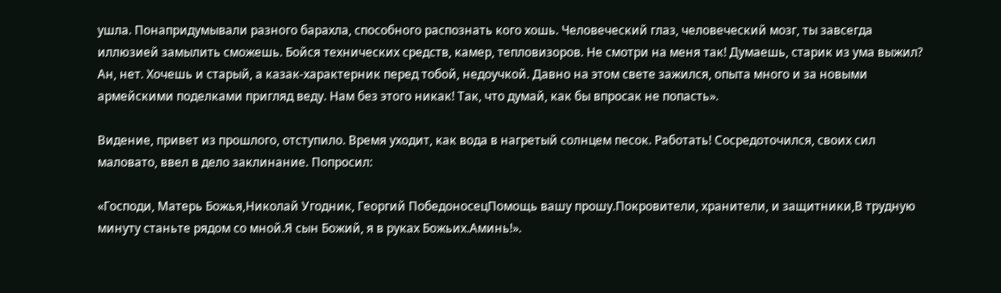ушла. Понапридумывали разного барахла, способного распознать кого хошь. Человеческий глаз, человеческий мозг, ты завсегда иллюзией замылить сможешь. Бойся технических средств, камер, тепловизоров. Не смотри на меня так! Думаешь, старик из ума выжил? Ан, нет. Хочешь и старый, а казак-характерник перед тобой, недоучкой. Давно на этом свете зажился, опыта много и за новыми армейскими поделками пригляд веду. Нам без этого никак! Так, что думай, как бы впросак не попасть».

Видение, привет из прошлого, отступило. Время уходит, как вода в нагретый солнцем песок. Работать! Сосредоточился, своих сил маловато, ввел в дело заклинание. Попросил:

«Господи, Матерь Божья,Николай Угодник, Георгий ПобедоносецПомощь вашу прошу.Покровители, хранители, и защитники,В трудную минуту станьте рядом со мной.Я сын Божий, я в руках Божьих.Аминь!».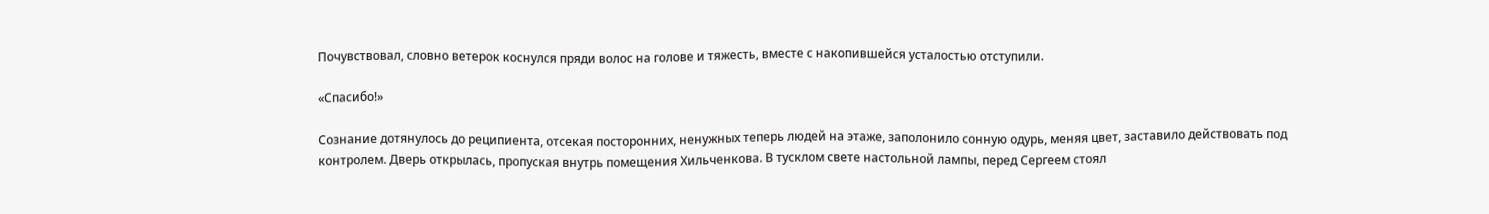Почувствовал, словно ветерок коснулся пряди волос на голове и тяжесть, вместе с накопившейся усталостью отступили.

«Спасибо!»

Сознание дотянулось до реципиента, отсекая посторонних, ненужных теперь людей на этаже, заполонило сонную одурь, меняя цвет, заставило действовать под контролем. Дверь открылась, пропуская внутрь помещения Хильченкова. В тусклом свете настольной лампы, перед Сергеем стоял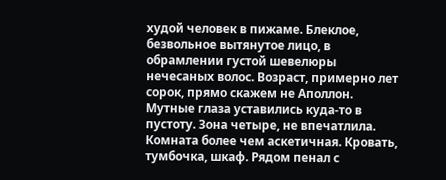худой человек в пижаме. Блеклое, безвольное вытянутое лицо, в обрамлении густой шевелюры нечесаных волос. Возраст, примерно лет сорок, прямо скажем не Аполлон. Мутные глаза уставились куда-то в пустоту. Зона четыре, не впечатлила. Комната более чем аскетичная. Кровать, тумбочка, шкаф. Рядом пенал с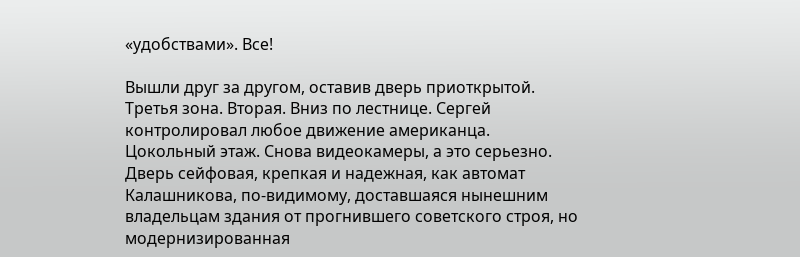«удобствами». Все!

Вышли друг за другом, оставив дверь приоткрытой. Третья зона. Вторая. Вниз по лестнице. Сергей контролировал любое движение американца. Цокольный этаж. Снова видеокамеры, а это серьезно. Дверь сейфовая, крепкая и надежная, как автомат Калашникова, по-видимому, доставшаяся нынешним владельцам здания от прогнившего советского строя, но модернизированная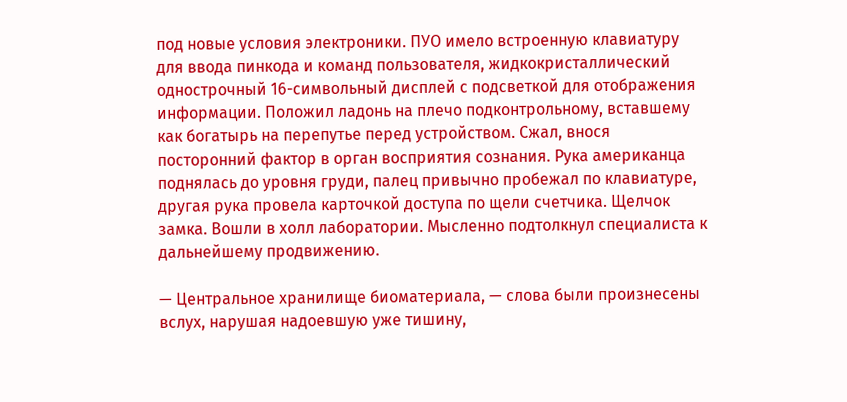под новые условия электроники. ПУО имело встроенную клавиатуру для ввода пинкода и команд пользователя, жидкокристаллический однострочный 16-символьный дисплей с подсветкой для отображения информации. Положил ладонь на плечо подконтрольному, вставшему как богатырь на перепутье перед устройством. Сжал, внося посторонний фактор в орган восприятия сознания. Рука американца поднялась до уровня груди, палец привычно пробежал по клавиатуре, другая рука провела карточкой доступа по щели счетчика. Щелчок замка. Вошли в холл лаборатории. Мысленно подтолкнул специалиста к дальнейшему продвижению.

— Центральное хранилище биоматериала, — слова были произнесены вслух, нарушая надоевшую уже тишину,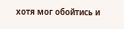хотя мог обойтись и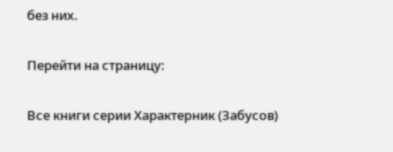без них.

Перейти на страницу:

Все книги серии Характерник (Забусов)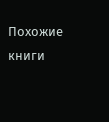Похожие книги